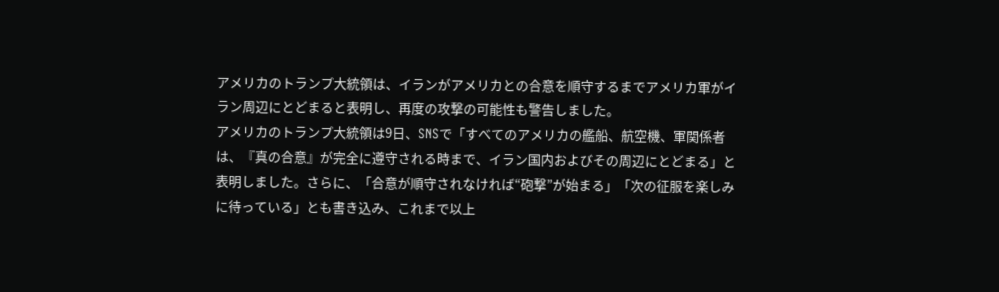アメリカのトランプ大統領は、イランがアメリカとの合意を順守するまでアメリカ軍がイラン周辺にとどまると表明し、再度の攻撃の可能性も警告しました。
アメリカのトランプ大統領は9日、SNSで「すべてのアメリカの艦船、航空機、軍関係者は、『真の合意』が完全に遵守される時まで、イラン国内およびその周辺にとどまる」と表明しました。さらに、「合意が順守されなければ“砲撃”が始まる」「次の征服を楽しみに待っている」とも書き込み、これまで以上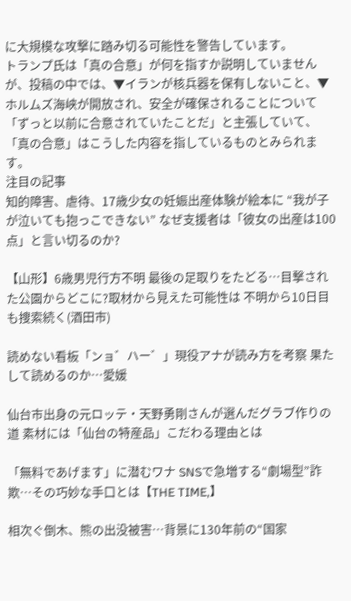に大規模な攻撃に踏み切る可能性を警告しています。
トランプ氏は「真の合意」が何を指すか説明していませんが、投稿の中では、▼イランが核兵器を保有しないこと、▼ホルムズ海峡が開放され、安全が確保されることについて「ずっと以前に合意されていたことだ」と主張していて、「真の合意」はこうした内容を指しているものとみられます。
注目の記事
知的障害、虐待、17歳少女の妊娠出産体験が絵本に “我が子が泣いても抱っこできない” なぜ支援者は「彼女の出産は100点」と言い切るのか?

【山形】6歳男児行方不明 最後の足取りをたどる…目撃された公園からどこに?取材から見えた可能性は 不明から10日目も捜索続く(酒田市)

読めない看板「ンョ゛ハー゛」現役アナが読み方を考察 果たして読めるのか…愛媛

仙台市出身の元ロッテ・天野勇剛さんが選んだグラブ作りの道 素材には「仙台の特産品」こだわる理由とは

「無料であげます」に潜むワナ SNSで急増する“劇場型”詐欺…その巧妙な手口とは【THE TIME,】

相次ぐ倒木、熊の出没被害…背景に130年前の“国家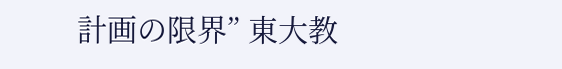計画の限界” 東大教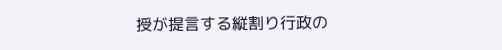授が提言する縦割り行政の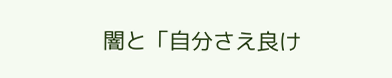闇と「自分さえ良け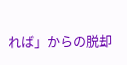れば」からの脱却